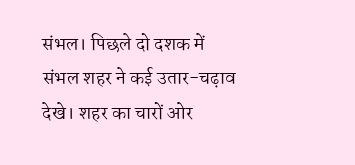संभल। पिछले दो दशक में संभल शहर ने कई उतार-चढ़ाव देखे। शहर का चारों ओर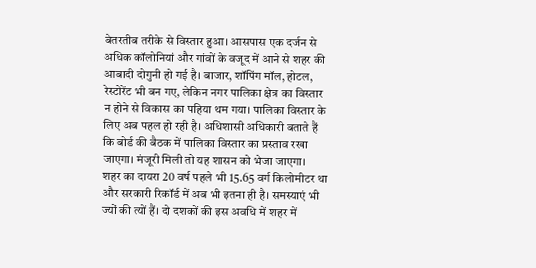बेतरतीब तरीके से विस्तार हुआ। आसपास एक दर्जन से अधिक कॉलोनियां और गांवों के वजूद में आने से शहर की आबादी दोगुनी हो गई है। बाजार, शॉपिंग मॉल, होटल, रेस्टोरेंट भी बन गए, लेकिन नगर पालिका क्षेत्र का विस्तार न होने से विकास का पहिया थम गया। पालिका विस्तार के लिए अब पहल हो रही है। अधिशासी अधिकारी बताते हैं कि बोर्ड की बैठक में पालिका विस्तार का प्रस्ताव रखा जाएगा। मंजूरी मिली तो यह शासन को भेजा जाएगा।
शहर का दायरा 20 वर्ष पहले भी 15.65 वर्ग किलोमीटर था और सरकारी रिकॉर्ड में अब भी इतना ही है। समस्याएं भी ज्यों की त्यों हैं। दो दशकों की इस अवधि में शहर में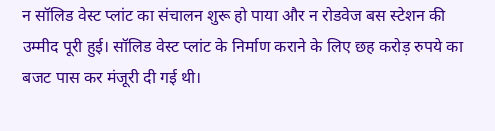न सॉलिड वेस्ट प्लांट का संचालन शुरू हो पाया और न रोडवेज बस स्टेशन की उम्मीद पूरी हुई। सॉलिड वेस्ट प्लांट के निर्माण कराने के लिए छह करोड़ रुपये का बजट पास कर मंजूरी दी गई थी।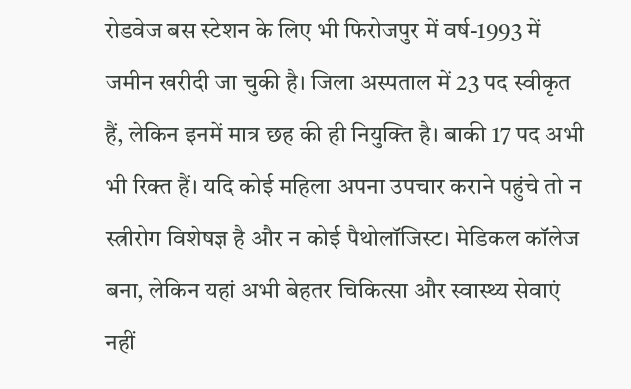रोडवेज बस स्टेशन के लिए भी फिरोजपुर में वर्ष-1993 में जमीन खरीदी जा चुकी है। जिला अस्पताल में 23 पद स्वीकृत हैं, लेकिन इनमें मात्र छह की ही नियुक्ति है। बाकी 17 पद अभी भी रिक्त हैं। यदि कोई महिला अपना उपचार कराने पहुंचे तो न स्त्रीरोग विशेषज्ञ है और न कोई पैथोलॉजिस्ट। मेडिकल कॉलेज बना, लेकिन यहां अभी बेहतर चिकित्सा और स्वास्थ्य सेवाएं नहीं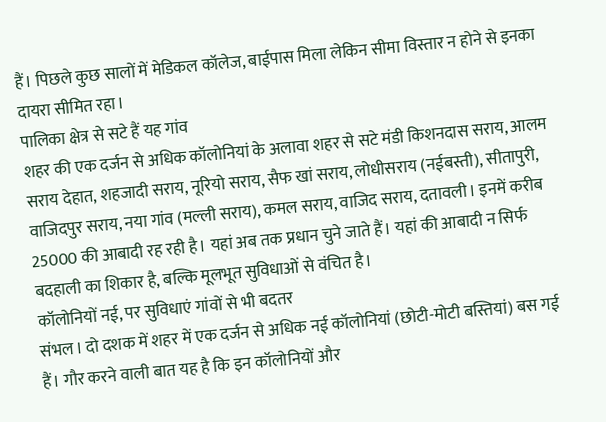हैं। पिछले कुछ सालों में मेडिकल कॉलेज, बाईपास मिला लेकिन सीमा विस्तार न होने से इनका दायरा सीमित रहा।
पालिका क्षेत्र से सटे हैं यह गांव
शहर की एक दर्जन से अधिक कॉलोनियां के अलावा शहर से सटे मंडी किशनदास सराय, आलम सराय देहात, शहजादी सराय, नूरियो सराय, सैफ खां सराय, लोधीसराय (नईबस्ती), सीतापुरी, वाजिदपुर सराय, नया गांव (मल्ली सराय), कमल सराय, वाजिद सराय, दतावली। इनमें करीब 25000 की आबादी रह रही है। यहां अब तक प्रधान चुने जाते हैं। यहां की आबादी न सिर्फ बदहाली का शिकार है, बल्कि मूलभूत सुविधाओं से वंचित है।
कॉलोनियों नई, पर सुविधाएं गांवों से भी बदतर
संभल। दो दशक में शहर में एक दर्जन से अधिक नई कॉलोनियां (छोटी-मोटी बस्तियां) बस गई हैं। गौर करने वाली बात यह है कि इन कॉलोनियों और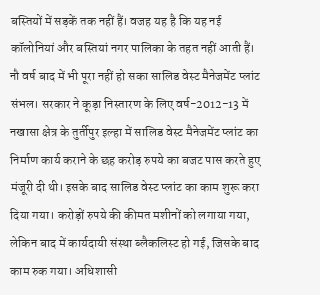बस्तियों में सड़कें तक नहीं हैं। वजह यह है कि यह नई कॉलोनियां और बस्तियां नगर पालिका के तहत नहीं आती हैं।
नौ वर्ष बाद में भी पूरा नहीं हो सका सालिड वेस्ट मैनेजमेंट प्लांट
संभल। सरकार ने कूड़ा निस्तारण के लिए वर्ष-2012-13 में नखासा क्षेत्र के तुर्तीपुर इल्हा में सालिड वेस्ट मैनेजमेंट प्लांट का निर्माण कार्य कराने के छह करोड़ रुपये का बजट पास करते हुए मंजूरी दी थी। इसके बाद सालिड वेस्ट प्लांट का काम शुरू करा दिया गया। करोड़ों रुपये की कीमत मशीनों को लगाया गया, लेकिन बाद में कार्यदायी संस्था ब्लैकलिस्ट हो गई, जिसके बाद काम रुक गया। अधिशासी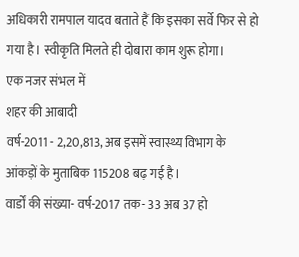अधिकारी रामपाल यादव बताते हैं कि इसका सर्वे फिर से हो गया है। स्वीकृति मिलते ही दोबारा काम शुरू होगा।
एक नजर संभल में
शहर की आबादी
वर्ष-2011 - 2,20,813, अब इसमें स्वास्थ्य विभाग के आंकड़ों के मुताबिक 115208 बढ़ गई है।
वार्डों की संख्या- वर्ष-2017 तक- 33 अब 37 हो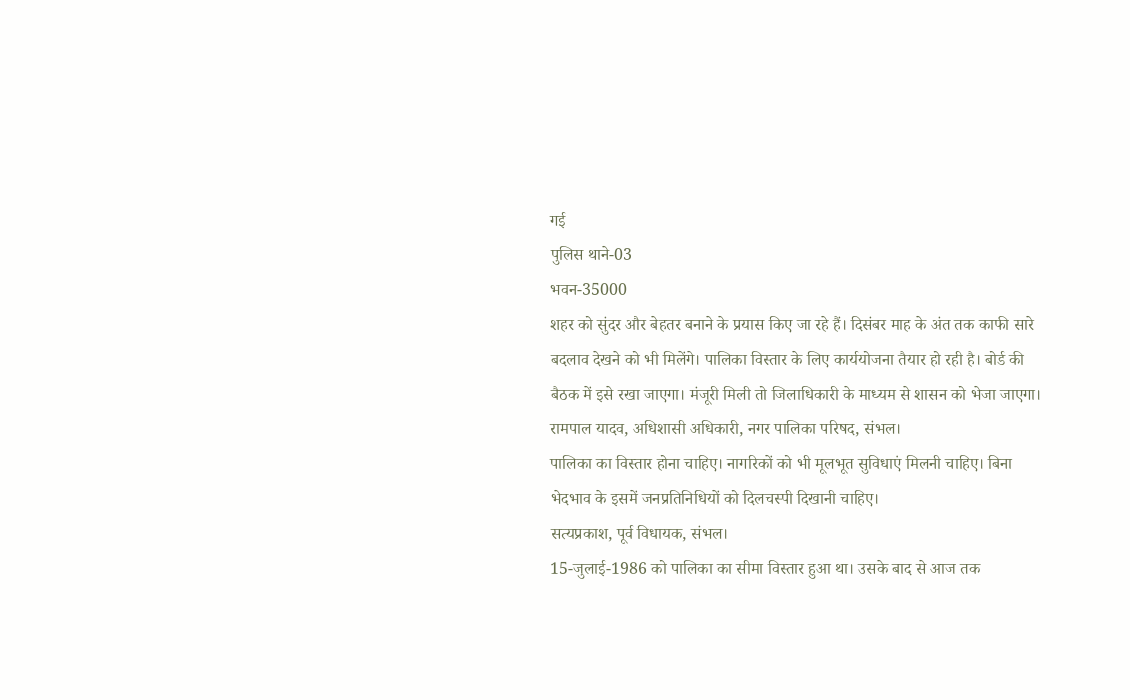गई
पुलिस थाने-03
भवन-35000
शहर को सुंदर और बेहतर बनाने के प्रयास किए जा रहे हैं। दिसंबर माह के अंत तक काफी सारे बदलाव देखने को भी मिलेंगे। पालिका विस्तार के लिए कार्ययोजना तैयार हो रही है। बोर्ड की बैठक में इसे रखा जाएगा। मंजूरी मिली तो जिलाधिकारी के माध्यम से शासन को भेजा जाएगा।
रामपाल यादव, अधिशासी अधिकारी, नगर पालिका परिषद, संभल।
पालिका का विस्तार होना चाहिए। नागरिकों को भी मूलभूत सुविधाएं मिलनी चाहिए। बिना भेदभाव के इसमें जनप्रतिनिधियों को दिलचस्पी दिखानी चाहिए।
सत्यप्रकाश, पूर्व विधायक, संभल।
15-जुलाई-1986 को पालिका का सीमा विस्तार हुआ था। उसके बाद से आज तक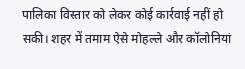पालिका विस्तार को लेकर कोई कार्रवाई नहीं हो सकी। शहर में तमाम ऐसे मोहल्ले और कॉलोनियां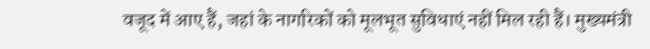वजूद में आए हैं, जहां के नागरिकों को मूलभूत सुविधाएं नहीं मिल रही हैं। मुख्यमंत्री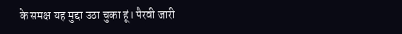के समक्ष यह मुद्दा उठा चुका हूं। पैरवी जारी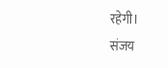रहेगी।
संजय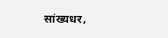सांख्यधर,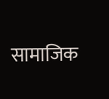सामाजिक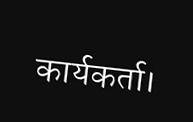कार्यकर्ता।